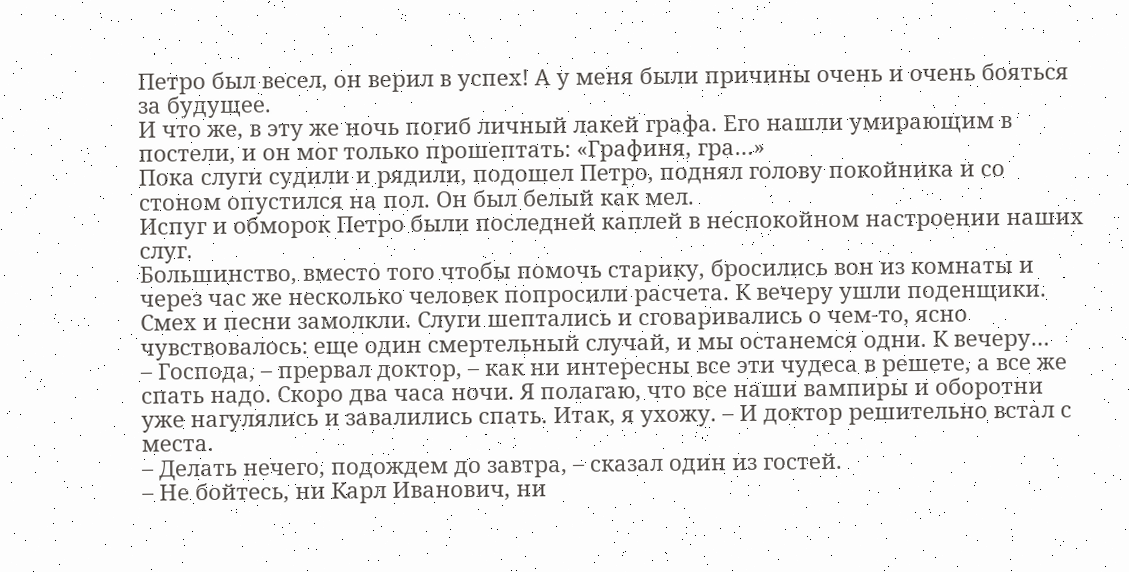Петро был весел, он верил в успех! А у меня были причины очень и очень бояться за будущее.
И что же, в эту же ночь погиб личный лакей графа. Его нашли умирающим в постели, и он мог только прошептать: «Графиня, гра…»
Пока слуги судили и рядили, подошел Петро, поднял голову покойника и со стоном опустился на пол. Он был белый как мел.
Испуг и обморок Петро были последней каплей в неспокойном настроении наших слуг.
Большинство, вместо того чтобы помочь старику, бросились вон из комнаты и через час же несколько человек попросили расчета. К вечеру ушли поденщики.
Смех и песни замолкли. Слуги шептались и сговаривались о чем-то, ясно чувствовалось: еще один смертельный случай, и мы останемся одни. К вечеру…
– Господа, – прервал доктор, – как ни интересны все эти чудеса в решете, а все же спать надо. Скоро два часа ночи. Я полагаю, что все наши вампиры и оборотни уже нагулялись и завалились спать. Итак, я ухожу. – И доктор решительно встал с места.
– Делать нечего, подождем до завтра, – сказал один из гостей.
– Не бойтесь, ни Карл Иванович, ни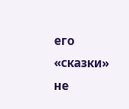его «сказки» не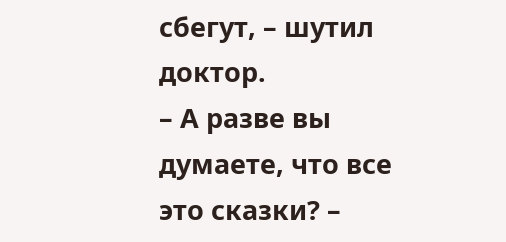сбегут, – шутил доктор.
– А разве вы думаете, что все это сказки? –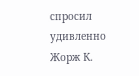спросил удивленно Жорж К.